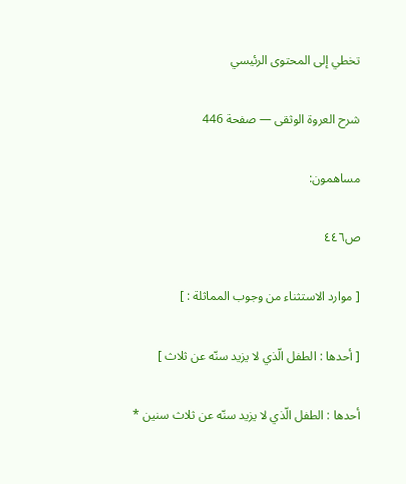تخطي إلى المحتوى الرئيسي

شرح العروة الوثقى — صفحة 446

مساهمون:

ص٤٤٦

[ موارد الاستثناء من وجوب المماثلة : ]

[ أحدها : الطفل الّذي لا يزيد سنّه عن ثلاث ]

أحدها : الطفل الّذي لا يزيد سنّه عن ثلاث سنين *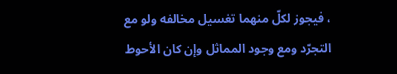، فيجوز لكلّ منهما تغسيل مخالفه ولو مع التجرّد ومع وجود المماثل وإن كان الأحوط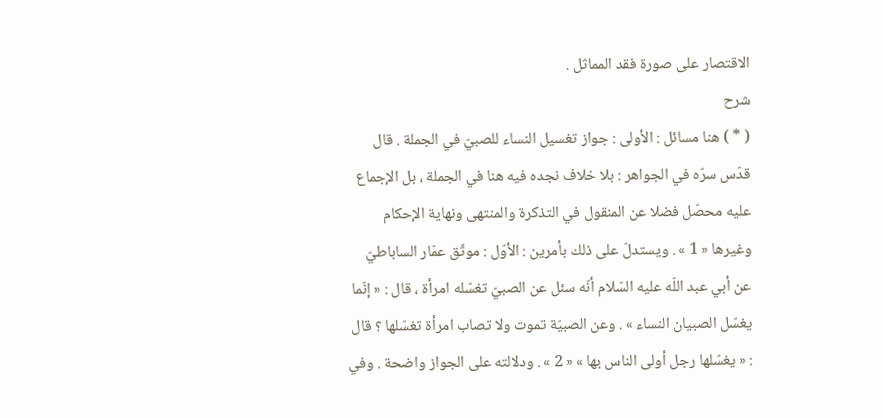الاقتصار على صورة فقد المماثل .
شرح
( * ) هنا مسائل : الأولى : جواز تغسيل النساء للصبيّ في الجملة . قال قدّس سرّه في الجواهر : بلا خلاف نجده فيه هنا في الجملة ، بل الإجماع عليه محصّل فضلا عن المنقول في التذكرة والمنتهى ونهاية الإحكام وغيرها « 1 » . ويستدلّ على ذلك بأمرين : الأوّل : موثّق عمّار الساباطيّ عن أبي عبد اللّه عليه السّلام أنّه سئل عن الصبيّ تغسّله امرأة ، قال : « إنّما يغسّل الصبيان النساء » . وعن الصبيّة تموت ولا تصاب امرأة تغسّلها ؟ قال : « يغسّلها رجل أولى الناس بها » « 2 » . ودلالته على الجواز واضحة . وفي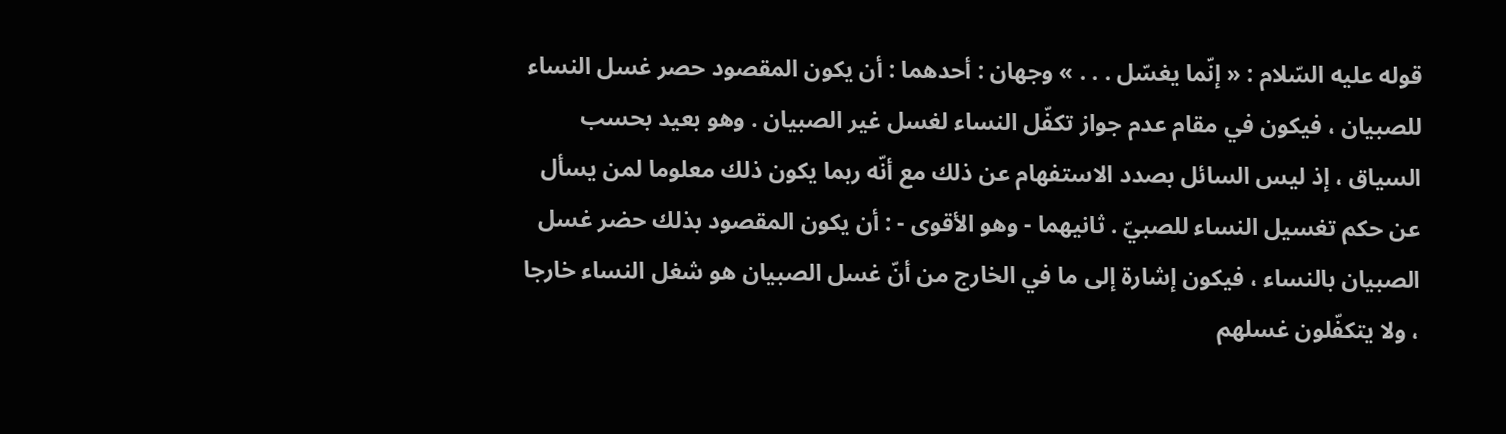قوله عليه السّلام : « إنّما يغسّل . . . » وجهان : أحدهما : أن يكون المقصود حصر غسل النساء للصبيان ، فيكون في مقام عدم جواز تكفّل النساء لغسل غير الصبيان . وهو بعيد بحسب السياق ، إذ ليس السائل بصدد الاستفهام عن ذلك مع أنّه ربما يكون ذلك معلوما لمن يسأل عن حكم تغسيل النساء للصبيّ . ثانيهما - وهو الأقوى - : أن يكون المقصود بذلك حضر غسل الصبيان بالنساء ، فيكون إشارة إلى ما في الخارج من أنّ غسل الصبيان هو شغل النساء خارجا ، ولا يتكفّلون غسلهم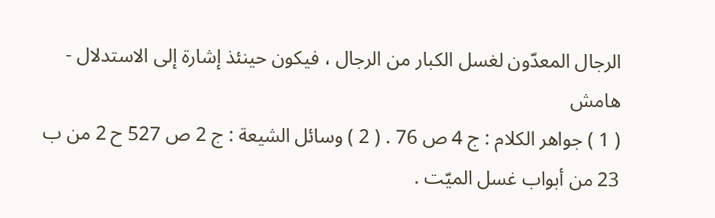الرجال المعدّون لغسل الكبار من الرجال ، فيكون حينئذ إشارة إلى الاستدلال -
هامش
( 1 ) جواهر الكلام : ج 4 ص 76 . ( 2 ) وسائل الشيعة : ج 2 ص 527 ح 2 من ب 23 من أبواب غسل الميّت .